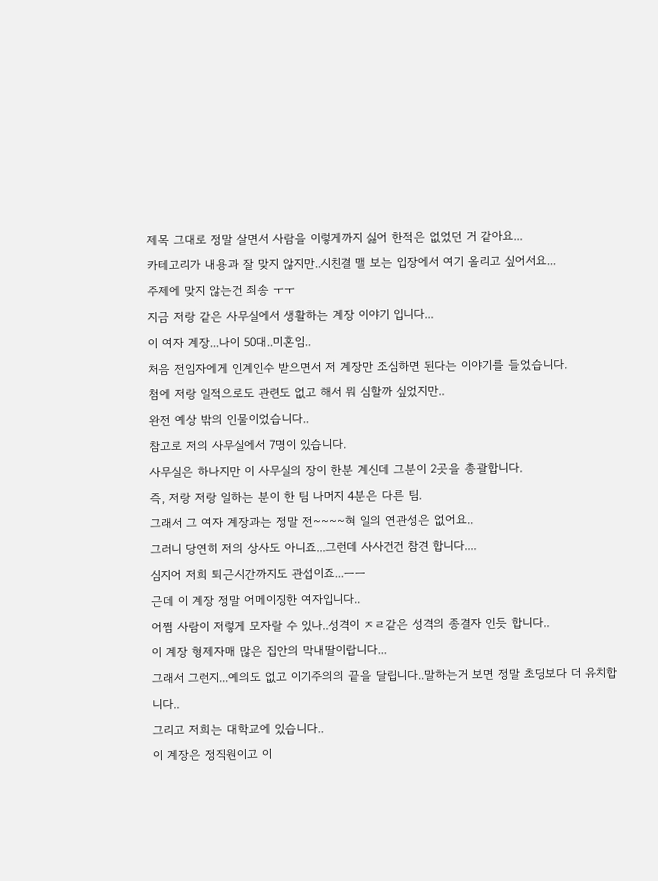제목 그대로 정말 살면서 사람을 이렇게까지 싫어 한적은 없었던 거 같아요...
카테고리가 내용과 잘 맞지 않지만..시친결 맬 보는 입장에서 여기 올리고 싶어서요...
주제에 맞지 않는건 죄송 ㅜㅜ
지금 저랑 같은 사무실에서 생활하는 계장 이야기 입니다...
이 여자 계장...나이 50대..미혼임..
처음 전임자에게 인계인수 받으면서 저 계장만 조심하면 된다는 이야기를 들었습니다.
첨에 저랑 일적으로도 관련도 없고 해서 뭐 심할까 싶었지만..
완전 예상 밖의 인물이었습니다..
참고로 저의 사무실에서 7명이 있습니다.
사무실은 하나지만 이 사무실의 장이 한분 계신데 그분이 2곳을 총괄합니다.
즉, 저랑 저랑 일하는 분이 한 팀 나머지 4분은 다른 팀.
그래서 그 여자 계장과는 정말 전~~~~혀 일의 연관성은 없어요..
그러니 당연히 저의 상사도 아니죠...그런데 사사건건 참견 합니다....
심지어 저희 퇴근시간까지도 관섭이죠...ㅡㅡ
근데 이 계장 정말 어메이징한 여자입니다..
어쩜 사람이 저렇게 모자랄 수 있나..성격이 ㅈㄹ같은 성격의 종결자 인듯 합니다..
이 계장 형제자매 많은 집안의 막내딸이랍니다...
그래서 그런지...예의도 없고 이기주의의 끝을 달립니다..말하는거 보면 정말 초딩보다 더 유치합니다..
그리고 저희는 대학교에 있습니다..
이 계장은 정직원이고 이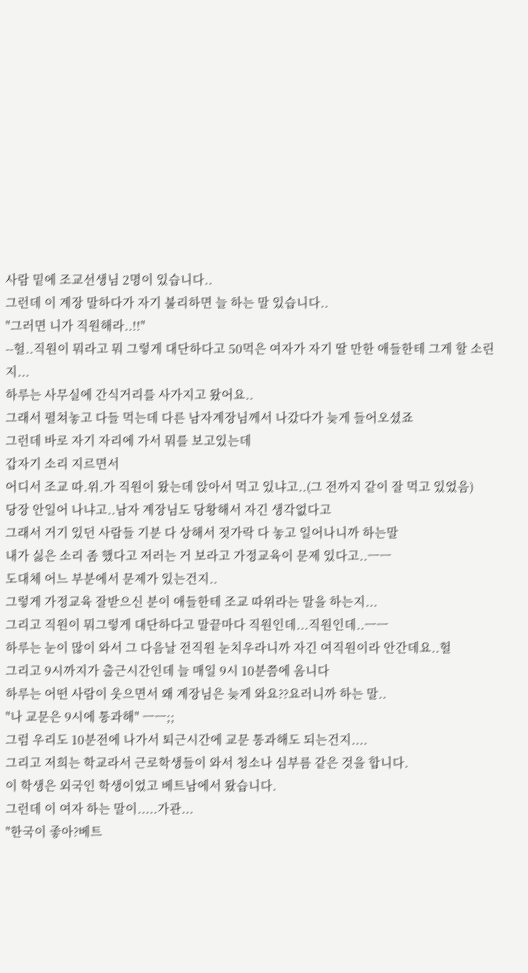사람 밑에 조교선생님 2명이 있습니다..
그런데 이 계장 말하다가 자기 불리하면 늘 하는 말 있습니다..
"그러면 니가 직원해라..!!"
--헐..직원이 뭐라고 뭐 그렇게 대단하다고 50먹은 여자가 자기 딸 만한 애들한테 그게 할 소린지...
하루는 사무실에 간식거리를 사가지고 왔어요..
그래서 펼쳐놓고 다들 먹는데 다른 남자계장님께서 나갔다가 늦게 들어오셨죠
그런데 바로 자기 자리에 가서 뭐를 보고있는데
갑자기 소리 지르면서
어디서 조교 따.위.가 직원이 왔는데 앉아서 먹고 있냐고..(그 전까지 같이 잘 먹고 있었음)
당장 안일어 나냐고..남자 계장님도 당황해서 자긴 생각없다고
그래서 거기 있던 사람들 기분 다 상해서 젓가락 다 놓고 일어나니까 하는말
내가 싫은 소리 좀 했다고 저러는 거 보라고 가정교육이 문제 있다고..ㅡㅡ
도대체 어느 부분에서 문제가 있는건지..
그렇게 가정교육 잘받으신 분이 애들한테 조교 따위라는 말을 하는지...
그리고 직원이 뭐그렇게 대단하다고 말끝마다 직원인데...직원인데..ㅡㅡ
하루는 눈이 많이 와서 그 다음날 전직원 눈치우라니까 자긴 여직원이라 안간데요..헐
그리고 9시까지가 출근시간인데 늘 매일 9시 10분쯤에 옴니다
하루는 어떤 사람이 웃으면서 왜 계장님은 늦게 와요??요러니까 하는 말..
"나 교문은 9시에 통과해" ㅡㅡ;;
그럼 우리도 10분전에 나가서 퇴근시간에 교문 통과해도 되는건지....
그리고 저희는 학교라서 근로학생들이 와서 청소나 심부름 같은 것을 합니다.
이 학생은 외국인 학생이었고 베트남에서 왔습니다.
그런데 이 여자 하는 말이.....가관...
"한국이 좋아?베트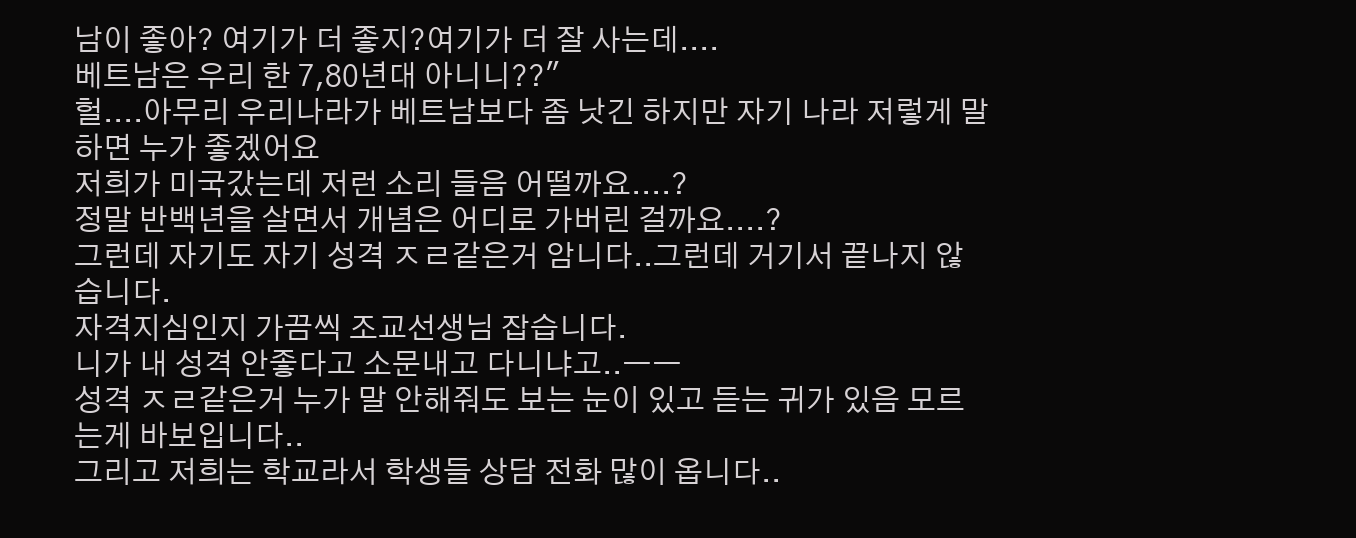남이 좋아? 여기가 더 좋지?여기가 더 잘 사는데....
베트남은 우리 한 7,80년대 아니니??"
헐....아무리 우리나라가 베트남보다 좀 낫긴 하지만 자기 나라 저렇게 말하면 누가 좋겠어요
저희가 미국갔는데 저런 소리 들음 어떨까요....?
정말 반백년을 살면서 개념은 어디로 가버린 걸까요....?
그런데 자기도 자기 성격 ㅈㄹ같은거 암니다..그런데 거기서 끝나지 않습니다.
자격지심인지 가끔씩 조교선생님 잡습니다.
니가 내 성격 안좋다고 소문내고 다니냐고..ㅡㅡ
성격 ㅈㄹ같은거 누가 말 안해줘도 보는 눈이 있고 듣는 귀가 있음 모르는게 바보입니다..
그리고 저희는 학교라서 학생들 상담 전화 많이 옵니다..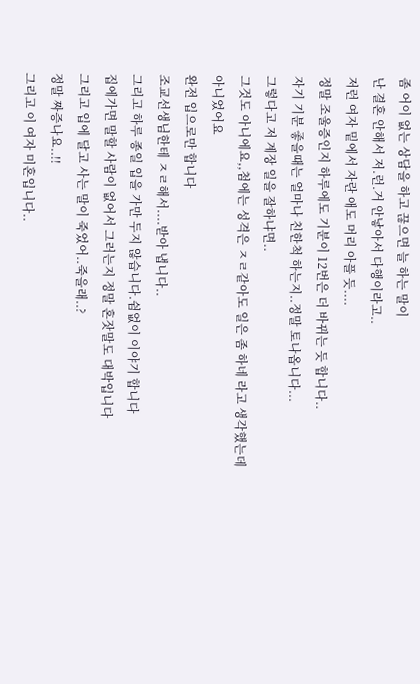좀 어이 없는 상담을 하고 끊으면 늘 하는 말이
난 결혼 안해서 저.런.거 안낳아서 다행이라고..
저런 여자 밑에서 자란 애도 머리 아플 듯....
정말 조울증인지 하루에도 기분이 12번은 더 바뀌는 듯 합니다..
자기 기분 좋을때는 얼마나 친한척 하는지..정말 토나옵니다...
그렇다고 저 계장 일을 잘하냐면..
그것도 아니에요,,첨에는 성격은 ㅈㄹ같아도 일은 좀 하네 라고 생각했는데 아니었어요
완전 입으로만 합니다
조교선생님한테 ㅈㄹ해서....받아 냅니다..
그리고 하루 종일 입을 가만 두지 않습니다.쉼없이 이야기 합니다
집에가면 말할 사람이 없어서 그러는지 정말 혼잣말도 대박입니다
그리고 입에 달고 사는 말이 죽었어..죽을래..?
정말 짜증나요..!!
그리고 이 여자 미혼입니다..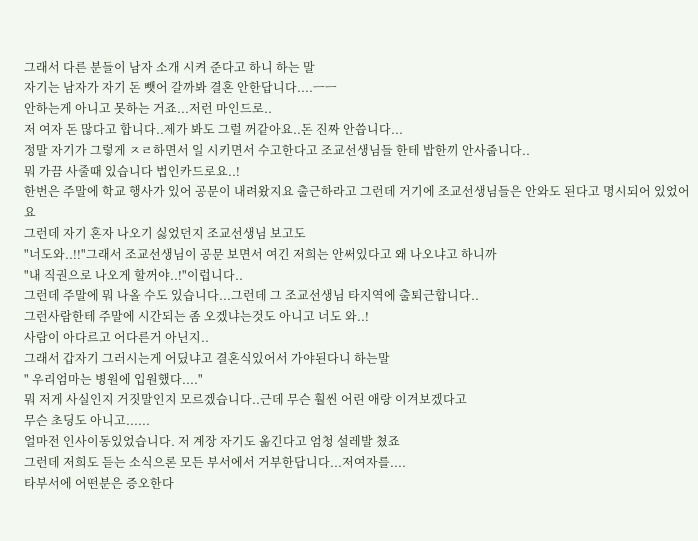그래서 다른 분들이 남자 소개 시켜 준다고 하니 하는 말
자기는 남자가 자기 돈 뺏어 갈까봐 결혼 안한답니다....ㅡㅡ
안하는게 아니고 못하는 거죠...저런 마인드로..
저 여자 돈 많다고 합니다..제가 봐도 그럴 꺼같아요..돈 진짜 안씁니다...
정말 자기가 그렇게 ㅈㄹ하면서 일 시키면서 수고한다고 조교선생님들 한테 밥한끼 안사줍니다..
뭐 가끔 사줄때 있습니다 법인카드로요..!
한번은 주말에 학교 행사가 있어 공문이 내려왔지요 출근하라고 그런데 거기에 조교선생님들은 안와도 된다고 명시되어 있었어요
그런데 자기 혼자 나오기 싫었던지 조교선생님 보고도
"너도와..!!"그래서 조교선생님이 공문 보면서 여긴 저희는 안써있다고 왜 나오냐고 하니까
"내 직권으로 나오게 할꺼야..!"이럽니다..
그런데 주말에 뭐 나올 수도 있습니다...그런데 그 조교선생님 타지역에 출퇴근합니다..
그런사람한테 주말에 시간되는 좀 오겠냐는것도 아니고 너도 와..!
사람이 아다르고 어다른거 아닌지..
그래서 갑자기 그러시는게 어딨냐고 결혼식있어서 가야된다니 하는말
" 우리엄마는 병원에 입원했다...."
뭐 저게 사실인지 거짓말인지 모르겠습니다..근데 무슨 훨씬 어린 애랑 이겨보겠다고
무슨 초딩도 아니고......
얼마전 인사이동있었습니다. 저 계장 자기도 옮긴다고 엄청 설레발 쳤죠
그런데 저희도 듣는 소식으론 모든 부서에서 거부한답니다...저여자를....
타부서에 어떤분은 증오한다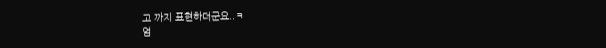고 까지 표현하더군요..ㅋ
엄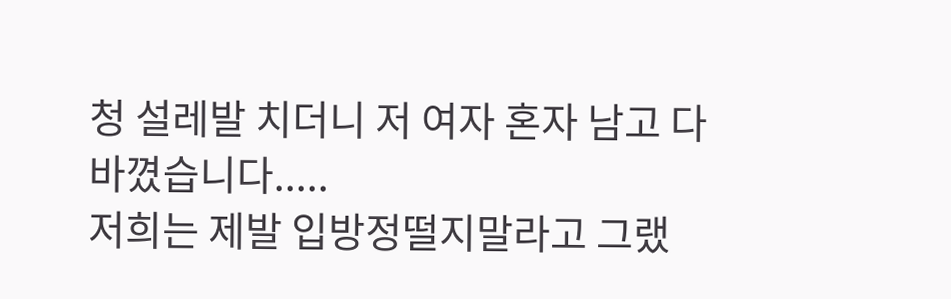청 설레발 치더니 저 여자 혼자 남고 다 바꼈습니다.....
저희는 제발 입방정떨지말라고 그랬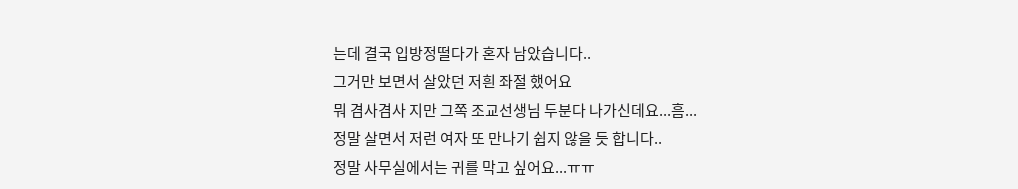는데 결국 입방정떨다가 혼자 남았습니다..
그거만 보면서 살았던 저흰 좌절 했어요
뭐 겸사겸사 지만 그쪽 조교선생님 두분다 나가신데요...흠...
정말 살면서 저런 여자 또 만나기 쉽지 않을 듯 합니다..
정말 사무실에서는 귀를 막고 싶어요...ㅠㅠ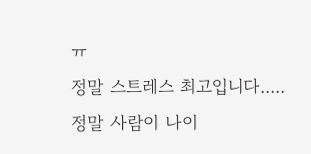ㅠ
정말 스트레스 최고입니다.....
정말 사람이 나이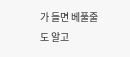가 들면 베풀줄도 알고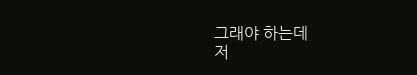그래야 하는데
저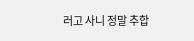러고 사니 정말 추합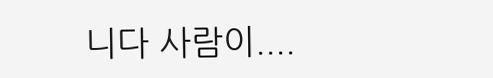니다 사람이....